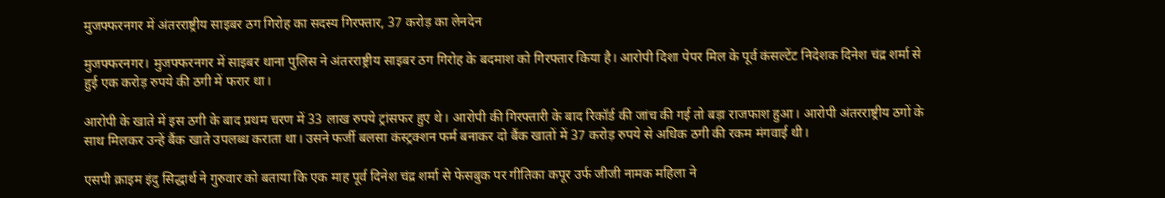मुजफ्फरनगर में अंतरराष्ट्रीय साइबर ठग गिरोह का सदस्य गिरफ्तार, 37 करोड़ का लेनदेन

मुजफ्फरनगर। मुजफ्फरनगर में साइबर थाना पुलिस ने अंतरराष्ट्रीय साइबर ठग गिरोह के बदमाश को गिरफ्तार किया है। आरोपी दिशा पेपर मिल के पूर्व कंसल्टेंट निदेशक दिनेश चंद्र शर्मा से हुई एक करोड़ रुपये की ठगी में फरार था।

आरोपी के खाते में इस ठगी के बाद प्रथम चरण में 33 लाख रुपये ट्रांसफर हुए थे। आरोपी की गिरफ्तारी के बाद रिकॉर्ड की जांच की गई तो बड़ा राजफाश हुआ। आरोपी अंतरराष्ट्रीय ठगों के साथ मिलकर उन्हें बैंक खाते उपलब्ध कराता था। उसने फर्जी बलसा कंस्ट्रक्शन फर्म बनाकर दो बैंक खातों में 37 करोड़ रुपये से अधिक ठगी की रकम मंगवाई थी।

एसपी क्राइम इंदु सिद्धार्थ ने गुरुवार को बताया कि एक माह पूर्व दिनेश चंद्र शर्मा से फेसबुक पर गीतिका कपूर उर्फ जीजी नामक महिला ने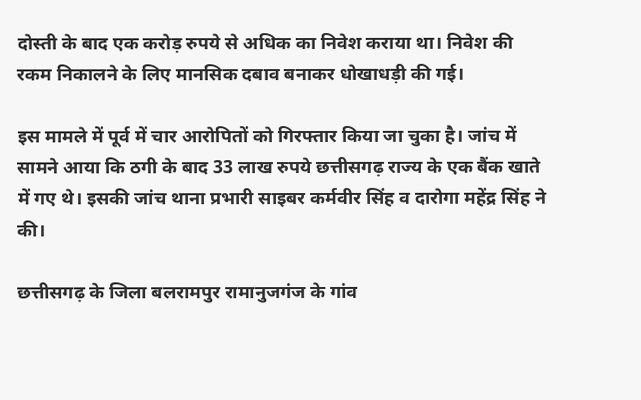दोस्ती के बाद एक करोड़ रुपये से अधिक का निवेश कराया था। निवेश की रकम निकालने के लिए मानसिक दबाव बनाकर धोखाधड़ी की गई।

इस मामले में पूर्व में चार आरोपितों को गिरफ्तार किया जा चुका है। जांच में सामने आया कि ठगी के बाद 33 लाख रुपये छत्तीसगढ़ राज्य के एक बैंक खाते में गए थे। इसकी जांच थाना प्रभारी साइबर कर्मवीर सिंह व दारोगा महेंद्र सिंह ने की।

छत्तीसगढ़ के जिला बलरामपुर रामानुजगंज के गांव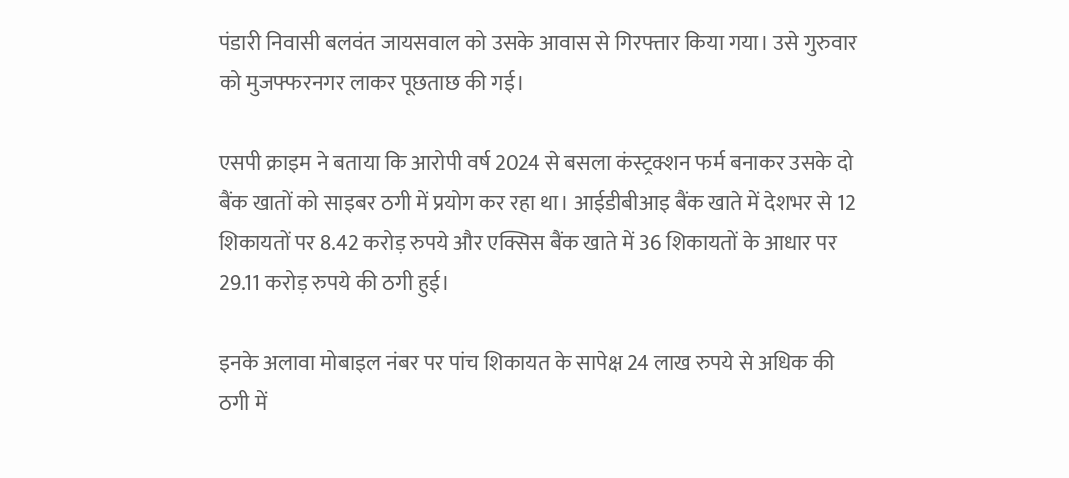पंडारी निवासी बलवंत जायसवाल को उसके आवास से गिरफ्तार किया गया। उसे गुरुवार को मुजफ्फरनगर लाकर पूछताछ की गई।

एसपी क्राइम ने बताया कि आरोपी वर्ष 2024 से बसला कंस्ट्रक्शन फर्म बनाकर उसके दो बैंक खातों को साइबर ठगी में प्रयोग कर रहा था। आईडीबीआइ बैंक खाते में देशभर से 12 शिकायतों पर 8.42 करोड़ रुपये और एक्सिस बैंक खाते में 36 शिकायतों के आधार पर 29.11 करोड़ रुपये की ठगी हुई।

इनके अलावा मोबाइल नंबर पर पांच शिकायत के सापेक्ष 24 लाख रुपये से अधिक की ठगी में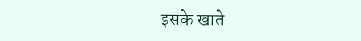इसके खाते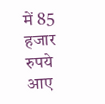में 85 हजार रुपये आए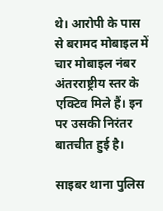थे। आरोपी के पास से बरामद मोबाइल में चार मोबाइल नंबर अंतरराष्ट्रीय स्तर के एक्टिव मिले हैं। इन पर उसकी निरंतर बातचीत हुई है।

साइबर थाना पुलिस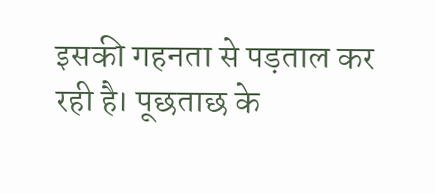इसकी गहनता से पड़ताल कर रही है। पूछताछ के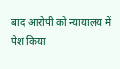बाद आरोपी को न्यायालय में पेश किया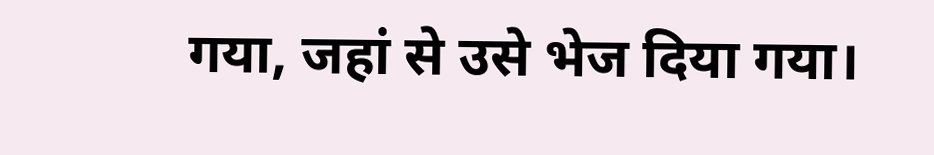गया, जहां से उसे भेज दिया गया।